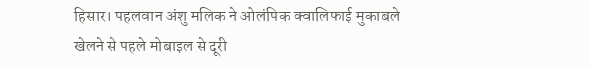हिसार। पहलवान अंशु मलिक ने ओलंपिक क्वालिफाई मुकाबले खेलने से पहले मोबाइल से दूरी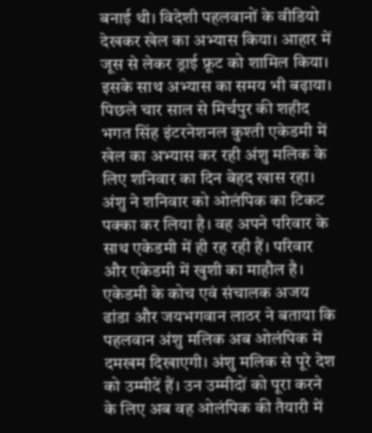बनाई थी। विदेशी पहलवानों के वीडियो देखकर खेल का अभ्यास किया। आहार में जूस से लेकर ड्राई फ्रूट को शामिल किया। इसके साथ अभ्यास का समय भी बढ़ाया। पिछले चार साल से मिर्चपुर की शहीद भगत सिंह इंटरनेशनल कुश्ती एकेडमी में खेल का अभ्यास कर रही अंशु मलिक के लिए शनिवार का दिन बेहद खास रहा। अंशु ने शनिवार को ओलंपिक का टिकट पक्का कर लिया है। वह अपने परिवार के साथ एकेडमी में ही रह रही हैं। परिवार और एकेडमी में खुशी का माहौल है।
एकेडमी के कोच एवं संचालक अजय ढांडा और जयभगवान लाठर ने बताया कि पहलवान अंशु मलिक अब ओलंपिक में दमखम दिखाएगी। अंशु मलिक से पूरे देश को उम्मीदें हैं। उन उम्मीदों को पूरा करने के लिए अब वह ओलंपिक की तैयारी में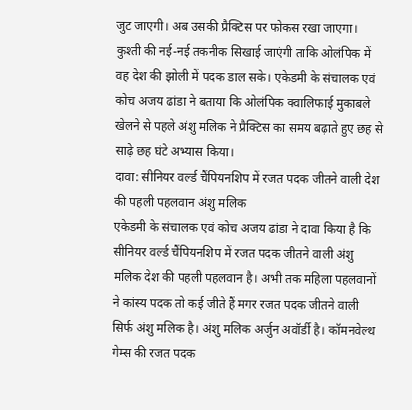जुट जाएगी। अब उसकी प्रैक्टिस पर फोकस रखा जाएगा। कुश्ती की नई-नई तकनीक सिखाई जाएंगी ताकि ओलंपिक में वह देश की झोली में पदक डाल सके। एकेडमी के संचालक एवं कोच अजय ढांडा ने बताया कि ओलंपिक क्वालिफाई मुकाबले खेलने से पहले अंशु मलिक ने प्रैक्टिस का समय बढ़ाते हुए छह से साढ़े छह घंटे अभ्यास किया।
दावा: सीनियर वर्ल्ड चैंपियनशिप में रजत पदक जीतने वाली देश की पहली पहलवान अंशु मलिक
एकेडमी के संचालक एवं कोच अजय ढांडा ने दावा किया है कि सीनियर वर्ल्ड चैंपियनशिप में रजत पदक जीतने वाली अंशु मलिक देश की पहली पहलवान है। अभी तक महिला पहलवानों ने कांस्य पदक तो कई जीते हैं मगर रजत पदक जीतने वाली सिर्फ अंशु मलिक है। अंशु मलिक अर्जुन अवॉर्डी है। कॉमनवेल्थ गेम्स की रजत पदक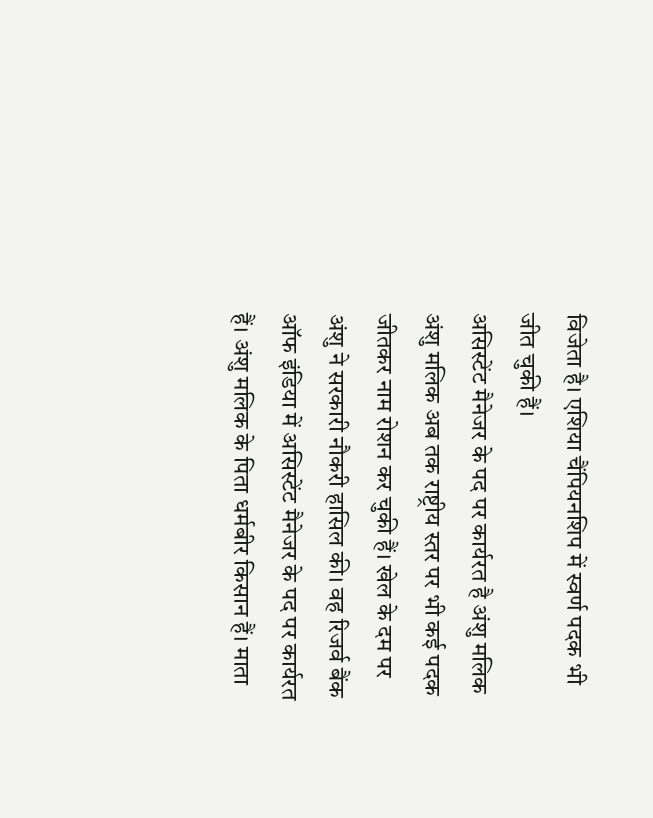विजेता है। एशिया चैंपियनशिप में स्वर्ण पदक भी जीत चुकी हैं।
असिस्टेंट मैनेजर के पद पर कार्यरत है अंशु मलिक
अंशु मलिक अब तक राष्ट्रीय स्तर पर भी कई पदक जीतकर नाम रोशन कर चुकी हैं। खेल के दम पर अंशु ने सरकारी नौकरी हासिल की। वह रिजर्व बैंक ऑफ इंडिया में असिस्टेंट मैनेजर के पद पर कार्यरत हैं। अंशु मलिक के पिता धर्मबीर किसान हैं। माता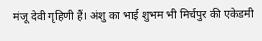मंजू देवी गृहिणी हैं। अंशु का भाई शुभम भी मिर्चपुर की एकेडमी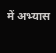में अभ्यास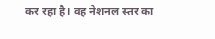कर रहा है। वह नेशनल स्तर का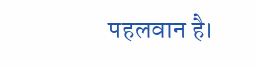पहलवान है।